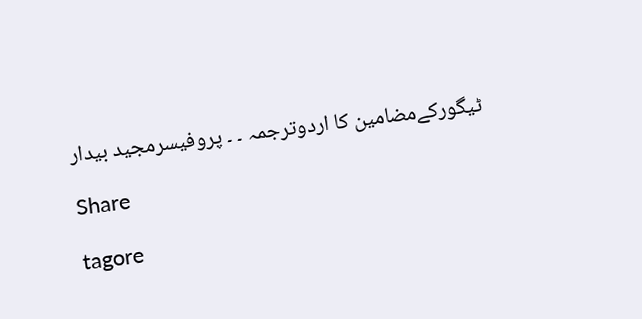ٹیگورکےمضامین کا اردوترجمہ ۔ ۔ پروفیسرمجید بیدار

Share

tagore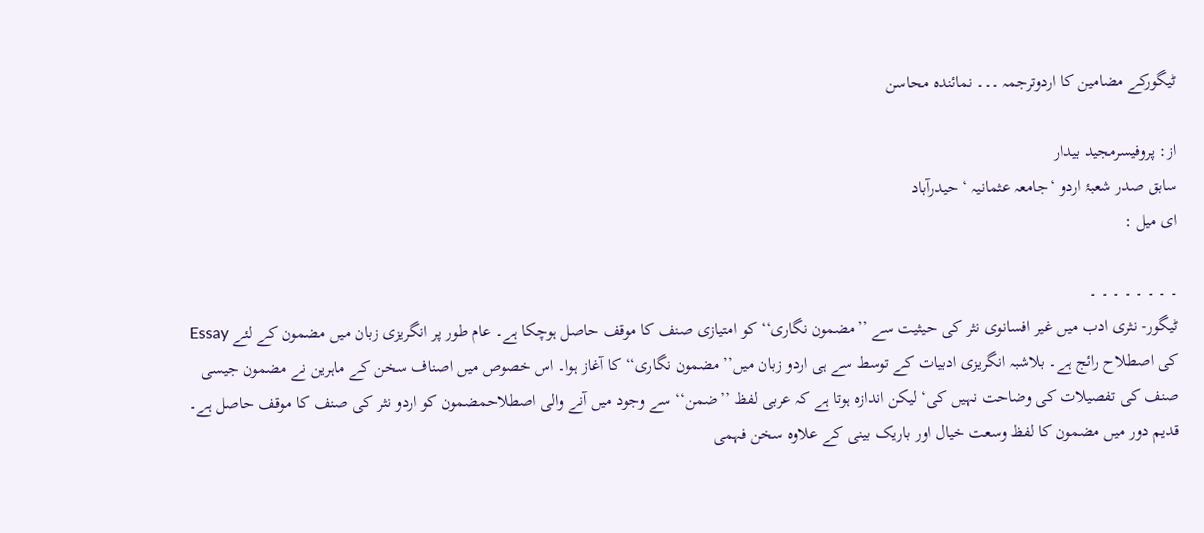ٹیگورکے مضامین کا اردوترجمہ ۔۔۔ نمائندہ محاسن

از: پروفیسرمجید بیدار
سابق صدر شعبۂ اردو ‘جامعہ عثمانیہ ‘ حیدرآباد
ای میل :

۔ ۔ ۔ ۔ ۔ ۔ ۔ ۔
ٹیگور- نثری ادب میں غیر افسانوی نثر کی حیثیت سے ’’مضمون نگاری‘‘ کو امتیازی صنف کا موقف حاصل ہوچکا ہے۔ عام طور پر انگریزی زبان میں مضمون کے لئے Essay کی اصطلاح رائج ہے۔ بلاشبہ انگریزی ادبیات کے توسط سے ہی اردو زبان میں’’ مضمون نگاری‘‘ کا آغاز ہوا۔ اس خصوص میں اصناف سخن کے ماہرین نے مضمون جیسی صنف کی تفصیلات کی وضاحت نہیں کی‘ لیکن اندازہ ہوتا ہے کہ عربی لفظ ’’ضمن‘‘ سے وجود میں آنے والی اصطلاحمضمون کو اردو نثر کی صنف کا موقف حاصل ہے۔ قدیم دور میں مضمون کا لفظ وسعت خیال اور باریک بینی کے علاوہ سخن فہمی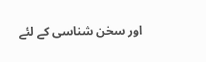اور سخن شناسی کے لئے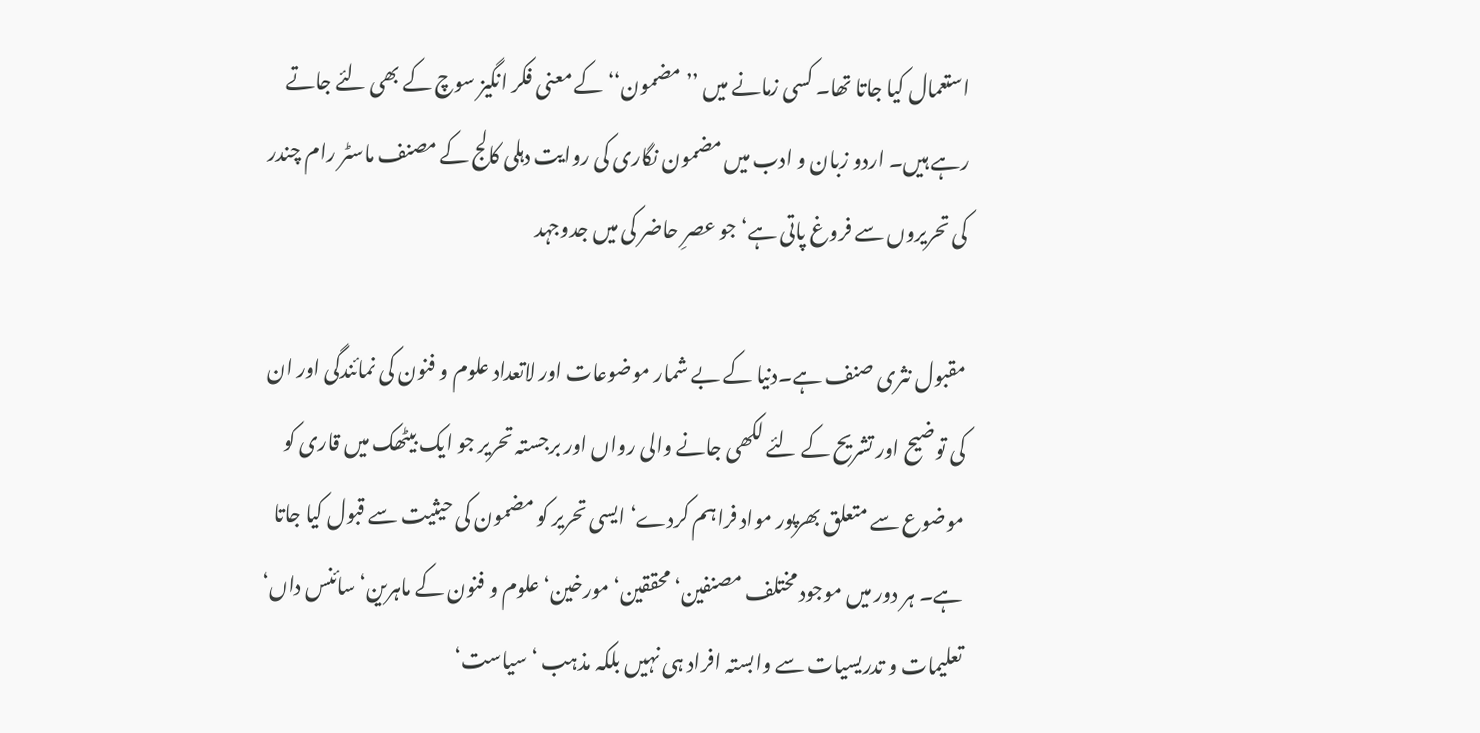استعمال کیا جاتا تھا۔ کسی زمانے میں ’’مضمون‘‘ کے معنی فکر انگیز سوچ کے بھی لئے جاتے رہے ہیں۔ اردو زبان و ادب میں مضمون نگاری کی روایت دہلی کالج کے مصنف ماسٹر رام چندر کی تحریروں سے فروغ پاتی ہے‘ جو عصرِ حاضر کی میں جدوجہد

مقبول نثری صنف ہے۔دنیا کے بے شمار موضوعات اور لاتعداد علوم و فنون کی نمائندگی اور ان کی توضیح اور تشریح کے لئے لکھی جانے والی رواں اور برجستہ تحریر جو ایک بیٹھک میں قاری کو موضوع سے متعلق بھرپور مواد فراہم کردے‘ ایسی تحریر کو مضمون کی حیثیت سے قبول کیا جاتا ہے۔ ہر دور میں موجود مختلف مصنفین‘ محققین‘ مورخین‘ علوم و فنون کے ماہرین‘ سائنس داں‘ تعلیمات و تدریسیات سے وابستہ افراد ہی نہیں بلکہ مذہب ‘ سیاست‘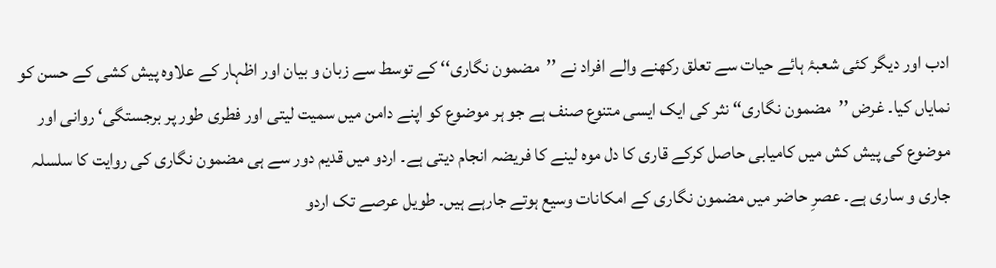ادب اور دیگر کئی شعبۂ ہائے حیات سے تعلق رکھنے والے افراد نے ’’مضمون نگاری‘‘ کے توسط سے زبان و بیان اور اظہار کے علاوہ پیش کشی کے حسن کو نمایاں کیا۔ غرض ’’مضمون نگاری‘‘ نثر کی ایک ایسی متنوع صنف ہے جو ہر موضوع کو اپنے دامن میں سمیت لیتی اور فطری طور پر برجستگی‘ روانی اور موضوع کی پیش کش میں کامیابی حاصل کرکے قاری کا دل موہ لینے کا فریضہ انجام دیتی ہے۔ اردو میں قدیم دور سے ہی مضمون نگاری کی روایت کا سلسلہ جاری و ساری ہے۔ عصرِ حاضر میں مضمون نگاری کے امکانات وسیع ہوتے جارہے ہیں۔ طویل عرصے تک اردو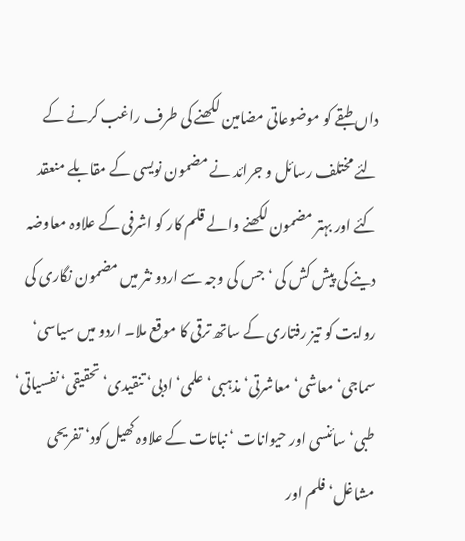داں طبقے کو موضوعاتی مضامین لکھنے کی طرف راغب کرنے کے لئے مختلف رسائل و جرائد نے مضمون نویسی کے مقابلے منعقد کئے اور بہتر مضمون لکھنے والے قلم کار کو اشرفی کے علاوہ معاوضہ دینے کی پیش کش کی ‘ جس کی وجہ سے اردو نثر میں مضمون نگاری کی روایت کو تیز رفتاری کے ساتھ ترقی کا موقع ملا۔ اردو میں سیاسی‘ سماجی‘ معاشی‘ معاشرتی‘ مذہبی‘ علمی‘ ادبی‘ تنقیدی‘ تحقیقی‘ نفسیاتی‘ طبی‘ سائنسی اور حیوانات ‘ نباتات کے علاوہ کھیل کود‘ تفریحی مشاغل‘ فلم اور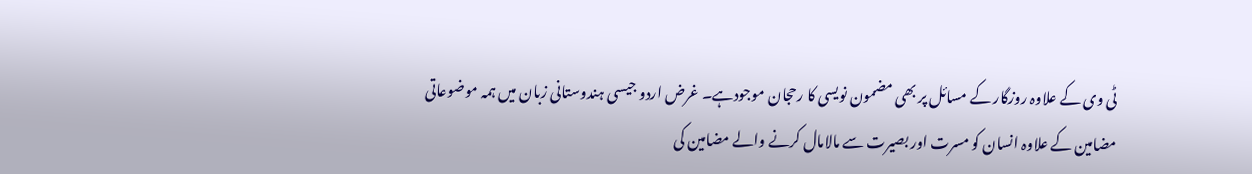ٹی وی کے علاوہ روزگار کے مسائل پر بھی مضمون نویسی کا رحجان موجودہے۔ غرض اردو جیسی ہندوستانی زبان میں ہمہ موضوعاتی مضامین کے علاوہ انسان کو مسرت اور بصیرت سے مالامال کرنے والے مضامین کی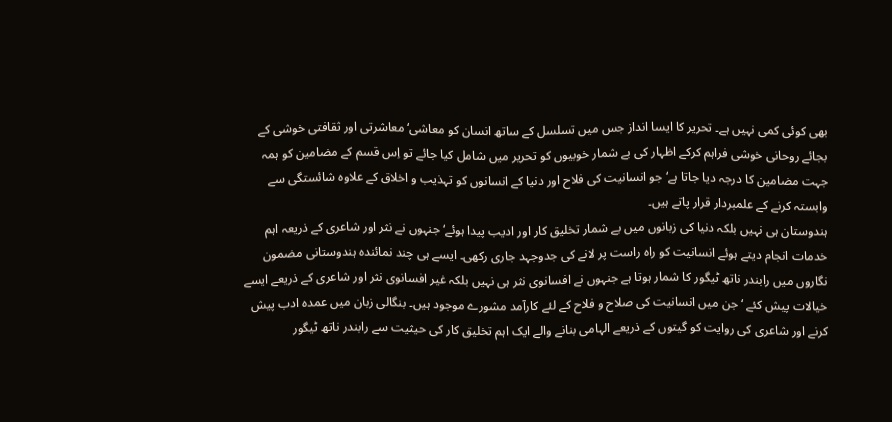بھی کوئی کمی نہیں ہے۔ تحریر کا ایسا انداز جس میں تسلسل کے ساتھ انسان کو معاشی‘ معاشرتی اور ثقافتی خوشی کے بجائے روحانی خوشی فراہم کرکے اظہار کی بے شمار خوبیوں کو تحریر میں شامل کیا جائے تو اِس قسم کے مضامین کو ہمہ جہت مضامین کا درجہ دیا جاتا ہے‘ جو انسانیت کی فلاح اور دنیا کے انسانوں کو تہذیب و اخلاق کے علاوہ شائستگی سے وابستہ کرنے کے علمبردار قرار پاتے ہیں۔
ہندوستان ہی نہیں بلکہ دنیا کی زبانوں میں بے شمار تخلیق کار اور ادیب پیدا ہوئے‘ جنہوں نے نثر اور شاعری کے ذریعہ اہم خدمات انجام دیتے ہوئے انسانیت کو راہ راست پر لانے کی جدوجہد جاری رکھی۔ ایسے ہی چند نمائندہ ہندوستانی مضمون نگاروں میں رابندر ناتھ ٹیگور کا شمار ہوتا ہے جنہوں نے افسانوی نثر ہی نہیں بلکہ غیر افسانوی نثر اور شاعری کے ذریعے ایسے خیالات پیش کئے ‘جن میں انسانیت کی صلاح و فلاح کے لئے کارآمد مشورے موجود ہیں۔ بنگالی زبان میں عمدہ ادب پیش کرنے اور شاعری کی روایت کو گیتوں کے ذریعے الہامی بنانے والے ایک اہم تخلیق کار کی حیثیت سے رابندر ناتھ ٹیگور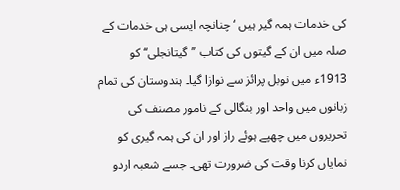کی خدمات ہمہ گیر ہیں ‘ چنانچہ ایسی ہی خدمات کے صلہ میں ان کے گیتوں کی کتاب ’’گیتانجلی‘‘ کو 1913ء میں نوبل پرائز سے نوازا گیا۔ ہندوستان کی تمام زبانوں میں واحد اور بنگالی کے نامور مصنف کی تحریروں میں چھپے ہوئے راز اور ان کی ہمہ گیری کو نمایاں کرنا وقت کی ضرورت تھی۔ جسے شعبہ اردو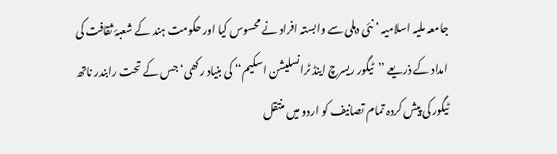جامعہ ملیہ اسلامیہ ‘ نئی دہلی سے وابستہ افراد نے محسوس کیا اور حکومت ہند کے شعبۂ ثقافت کی امداد کے ذریعے ’’ٹیگور ریسرچ اینڈ ٹرانسلیشن اسکیم‘‘ کی بنیاد رکھی‘ جس کے تحت رابندر ناتھ ٹیگور کی پیش کردہ تمام تصانیف کو اردو میں منتقل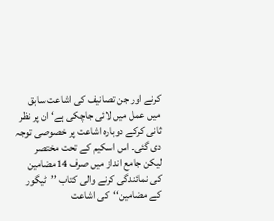کرنے اور جن تصانیف کی اشاعت سابق میں عمل میں لائی جاچکی ہے‘ ان پر نظر ثانی کرکے دوبارہ اشاعت پر خصوصی توجہ دی گئی۔ اس اسکیم کے تحت مختصر لیکن جامع انداز میں صرف 14مضامین کی نمائندگی کرنے والی کتاب ’’ٹیگور کے مضامین‘‘کی اشاعت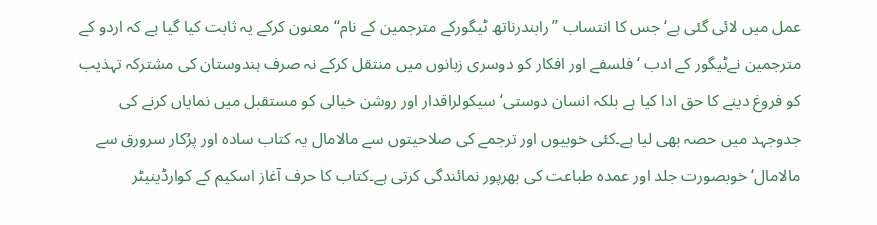عمل میں لائی گئی ہے‘ جس کا انتساب ’’رابندرناتھ ٹیگورکے مترجمین کے نام‘‘ معنون کرکے یہ ثابت کیا گیا ہے کہ اردو کے مترجمین نےٹیگور کے ادب ‘ فلسفے اور افکار کو دوسری زبانوں میں منتقل کرکے نہ صرف ہندوستان کی مشترکہ تہذیب کو فروغ دینے کا حق ادا کیا ہے بلکہ انسان دوستی‘ سیکولراقدار اور روشن خیالی کو مستقبل میں نمایاں کرنے کی جدوجہد میں حصہ بھی لیا ہے۔کئی خوبیوں اور ترجمے کی صلاحیتوں سے مالامال یہ کتاب سادہ اور پرُکار سرورق سے مالامال‘ خوبصورت جلد اور عمدہ طباعت کی بھرپور نمائندگی کرتی ہے۔کتاب کا حرف آغاز اسکیم کے کوارڈینیٹر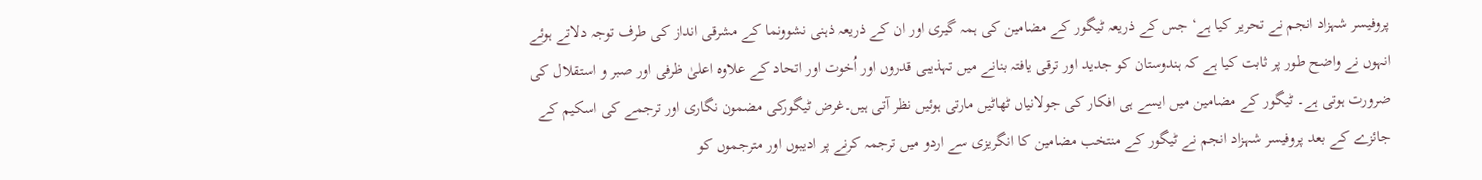پروفیسر شہزاد انجم نے تحریر کیا ہے‘ جس کے ذریعہ ٹیگور کے مضامین کی ہمہ گیری اور ان کے ذریعہ ذہنی نشوونما کے مشرقی انداز کی طرف توجہ دلاتے ہوئے انہوں نے واضح طور پر ثابت کیا ہے کہ ہندوستان کو جدید اور ترقی یافتہ بنانے میں تہذیبی قدروں اور اُخوت اور اتحاد کے علاوہ اعلیٰ ظرفی اور صبر و استقلال کی ضرورت ہوتی ہے۔ ٹیگور کے مضامین میں ایسے ہی افکار کی جولانیاں ٹھاٹیں مارتی ہوئیں نظر آتی ہیں۔غرض ٹیگورکی مضمون نگاری اور ترجمے کی اسکیم کے جائزے کے بعد پروفیسر شہزاد انجم نے ٹیگور کے منتخب مضامین کا انگریزی سے اردو میں ترجمہ کرنے پر ادیبوں اور مترجموں کو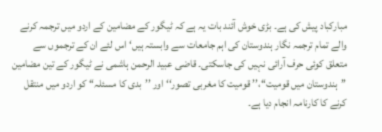مبارکباد پیش کی ہے۔ بڑی خوش آئند بات یہ ہے کہ ٹیگور کے مضامین کے اردو میں ترجمہ کرنے والے تمام ترجمہ نگار ہندوستان کی اہم جامعات سے وابستہ ہیں‘ اس لئے ان کے ترجموں سے متعلق کوئی حرف آرائی نہیں کی جاسکتی۔ قاضی عبید الرحمن ہاشمی نے ٹیگور کے تین مضامین ’’ہندوستان میں قومیت‘‘،’’ قومیت کا مغربی تصور‘‘ اور ’’بدی کا مسئلہ‘‘ کو اردو میں منتقل کرنے کا کارنامہ انجام دیا ہے۔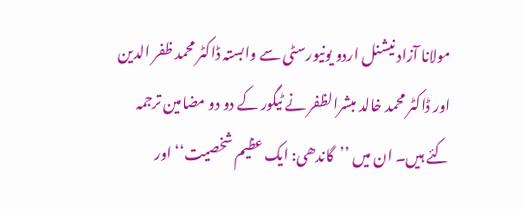مولانا آزاد نیشنل اردو یونیورسٹی سے وابستہ ڈاکٹر محمد ظفر الدین اور ڈاکٹر محمد خالد مبشرالظفر نے ٹیگور کے دو دو مضامین ترجمہ کئے ہیں۔ ان میں ’’گاندھی: ایک عظیم شخصیت‘‘ اور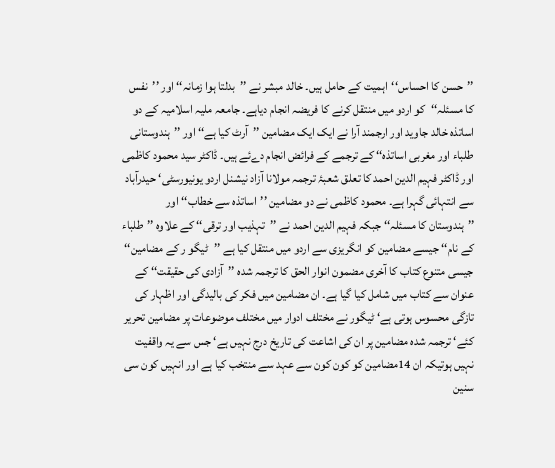’’حسن کا احساس‘‘اہمیت کے حامل ہیں۔ خالد مبشر نے ’’بدلتا ہوا زمانہ‘‘ اور ’’نفس کا مسئلہ‘‘کو اردو میں منتقل کرنے کا فریضہ انجام دیاہے۔ جامعہ ملیہ اسلامیہ کے دو اساتذہ خالد جاوید اور ارجمند آرا نے ایک ایک مضامین ’’آرٹ کیا ہے‘‘ اور ’’ہندوستانی طلباء اور مغربی اساتذہ‘‘ کے ترجمے کے فرائض انجام دےئے ہیں۔ ڈاکٹر سید محمود کاظمی اور ڈاکٹر فہیم الدین احمد کا تعلق شعبۂ ترجمہ مولانا آزاد نیشنل اردو یونیورسٹی‘ حیدرآباد سے انتہائی گہرا ہے۔ محمود کاظمی نے دو مضامین ’’اساتذہ سے خطاب‘‘ اور ’’ہندوستان کا مسئلہ‘‘ جبکہ فہیم الدین احمد نے ’’تہذیب اور ترقی‘‘ کے علاوہ ’’طلباء کے نام‘‘ جیسے مضامین کو انگریزی سے اردو میں منتقل کیا ہے ’’ٹیگو ر کے مضامین‘‘ جیسی متنوع کتاب کا آخری مضمون انوار الحق کا ترجمہ شدہ ’’آزادی کی حقیقت‘‘ کے عنوان سے کتاب میں شامل کیا گیا ہے۔ ان مضامین میں فکر کی بالیدگی اور اظہار کی تازگی محسوس ہوتی ہے‘ ٹیگور نے مختلف ادوار میں مختلف موضوعات پر مضامین تحریر کئے‘ ترجمہ شدہ مضامین پر ان کی اشاعت کی تاریخ درج نہیں ہے‘ جس سے یہ واقفیت نہیں ہوتیکہ ان 14مضامین کو کون کون سے عہد سے منتخب کیا ہے اور انہیں کون سی سنین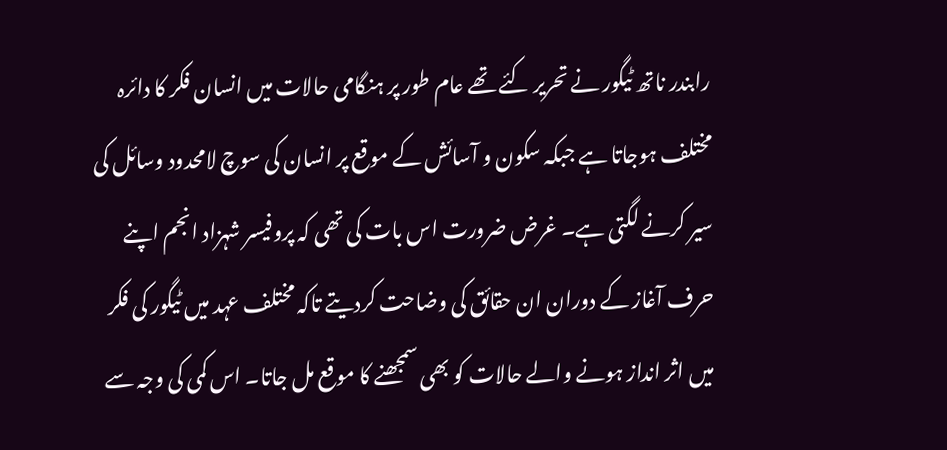رابندر ناتھ ٹیگور نے تحریر کئے تھے عام طور پر ہنگامی حالات میں انسان فکر کا دائرہ مختلف ہوجاتا ہے جبکہ سکون و آسائش کے موقع پر انسان کی سوچ لامحدود وسائل کی سیر کرنے لگتی ہے۔ غرض ضرورت اس بات کی تھی کہ پروفیسر شہزاد انجم اپنے حرف آغاز کے دوران ان حقائق کی وضاحت کردیتے تاکہ مختلف عہد میں ٹیگور کی فکر میں اثر انداز ہونے والے حالات کو بھی سمجھنے کا موقع مل جاتا۔ اس کمی کی وجہ سے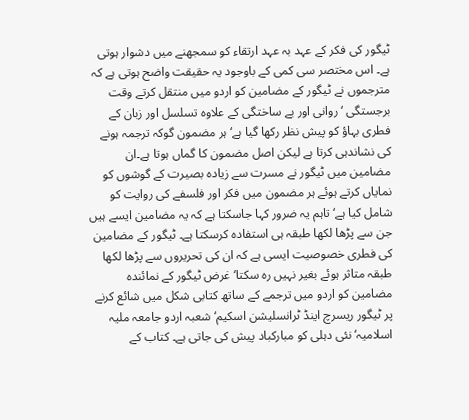ٹیگور کی فکر کے عہد بہ عہد ارتقاء کو سمجھنے میں دشوار ہوتی ہے۔ اس مختصر سی کمی کے باوجود یہ حقیقت واضح ہوتی ہے کہ مترجموں نے ٹیگور کے مضامین کو اردو میں منتقل کرتے وقت برجستگی ‘ روانی اور بے ساختگی کے علاوہ تسلسل اور زبان کے فطری بہاؤ کو پیش نظر رکھا گیا ہے‘ ہر مضمون گوکہ ترجمہ ہونے کی نشاندہی کرتا ہے لیکن اصل مضمون کا گماں ہوتا ہے۔ان مضامین میں ٹیگور نے مسرت سے زیادہ بصیرت کے گوشوں کو نمایاں کرتے ہوئے ہر مضمون میں فکر اور فلسفے کی روایت کو شامل کیا ہے‘ تاہم یہ ضرور کہا جاسکتا ہے کہ یہ مضامین ایسے ہیں جن سے پڑھا لکھا طبقہ ہی استفادہ کرسکتا ہے۔ ٹیگور کے مضامین کی فطری خصوصیت ایسی ہے کہ ان کی تحریروں سے پڑھا لکھا طبقہ متاثر ہوئے بغیر نہیں رہ سکتا‘ غرض ٹیگور کے نمائندہ مضامین کو اردو میں ترجمے کے ساتھ کتابی شکل میں شائع کرنے پر ٹیگور ریسرچ اینڈ ٹرانسلیشن اسکیم‘ شعبہ اردو جامعہ ملیہ اسلامیہ‘ نئی دہلی کو مبارکباد پیش کی جاتی ہے۔ کتاب کے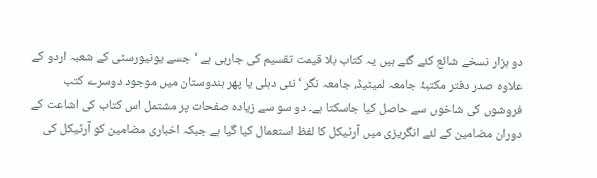دو ہزار نسخے شائع کئے گئے ہیں یہ کتاب بلا قیمت تقسیم کی جارہی ہے ‘جسے یونیورسٹی کے شعبہ اردو کے علاوہ صدر دفتر مکتبۂ جامعہ لمیٹیڈ، جامعہ نگر ‘ نئی دہلی یا پھر ہندوستان میں موجود دوسرے کتب فروشوں کی شاخوں سے حاصل کیا جاسکتا ہے۔ دو سو سے زیادہ صفحات پر مشتمل اس کتاب کی اشاعت کے دوران مضامین کے لئے انگریزی میں آرٹیکل کا لفظ استعمال کیا گیا ہے جبکہ اخباری مضامین کو آرٹیکل کی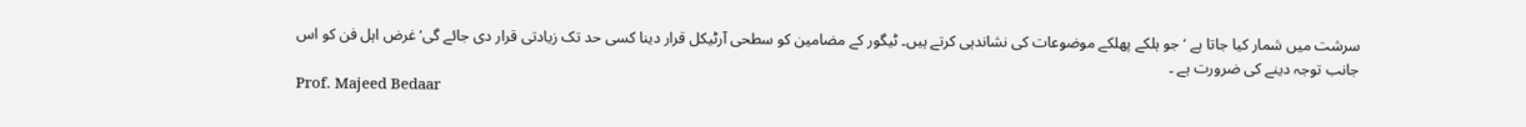سرشت میں شمار کیا جاتا ہے ‘جو ہلکے پھلکے موضوعات کی نشاندہی کرتے ہیں۔ ٹیگور کے مضامین کو سطحی آرٹیکل قرار دینا کسی حد تک زیادتی قرار دی جائے گی‘ غرض اہل فن کو اس جانب توجہ دینے کی ضرورت ہے ۔
Prof. Majeed Bedaar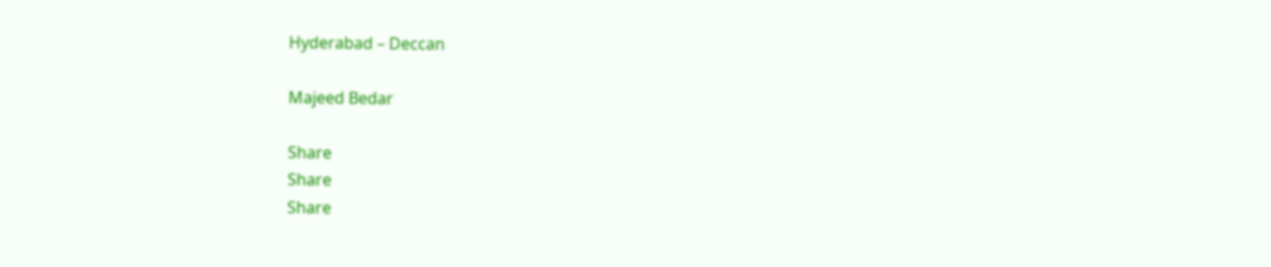Hyderabad – Deccan

Majeed Bedar

Share
Share
Share